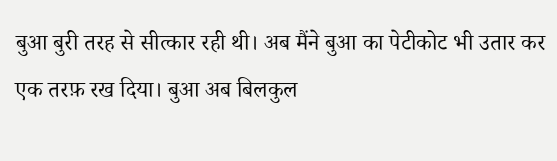बुआ बुरी तरह से सीत्कार रही थी। अब मैंने बुआ का पेटीकोट भी उतार कर एक तरफ़ रख दिया। बुआ अब बिलकुल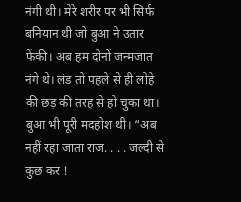नंगी थी। मेरे शरीर पर भी सिर्फ बनियान थी जो बुआ ने उतार फेंकी। अब हम दोनों जन्मजात नंगे थे। लंड तो पहले से ही लोहे की छड़ की तरह से हो चुका था। बुआ भी पूरी मदहोश थी। “अब नहीं रहा जाता राज. . . . जल्दी से कुछ कर !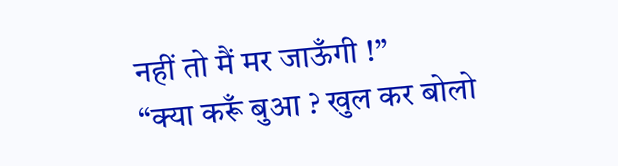नहीं तो मैं मर जाऊँगी !”
“क्या करूँ बुआ ? खुल कर बोलो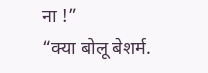ना !”
“क्या बोलू बेशर्म.